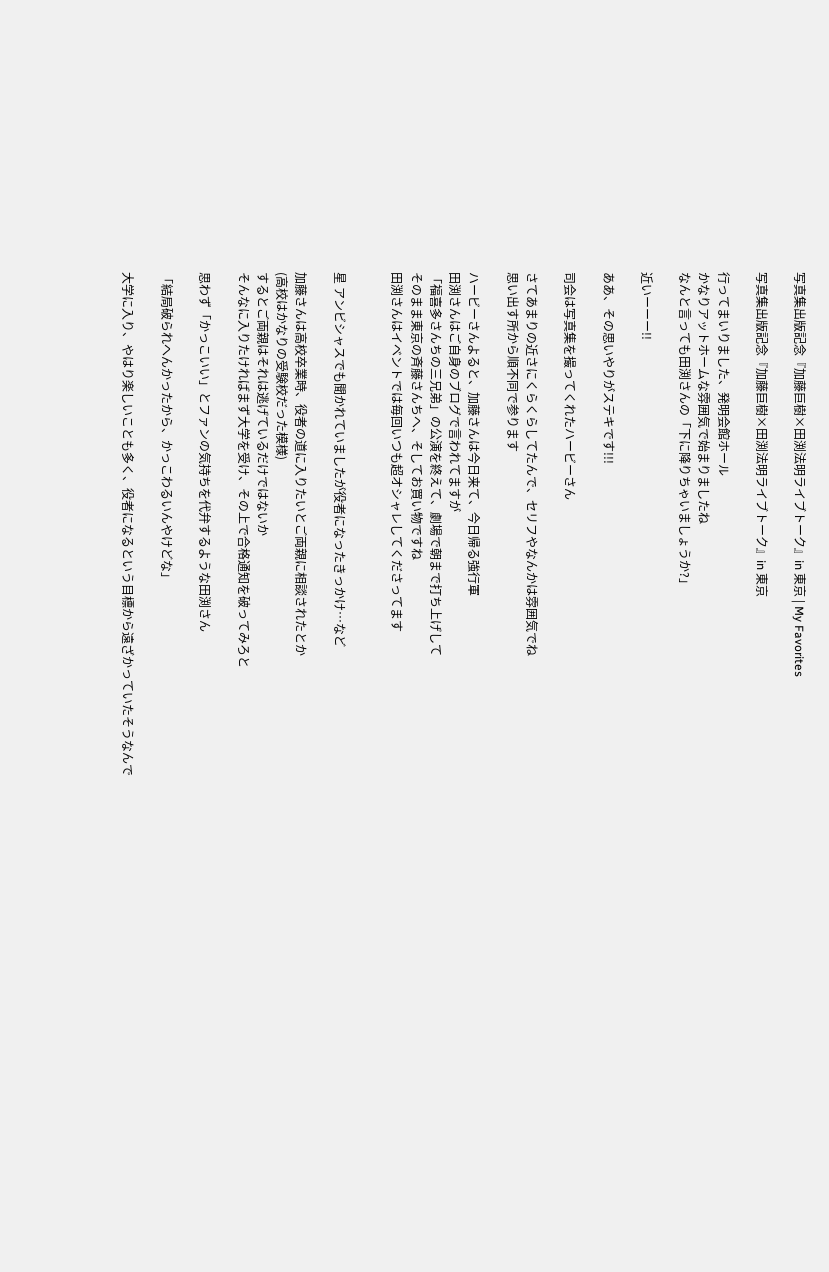写真集出版記念『加藤巨樹×田渕法明ライブトーク』in 東京 | My Favorites

写真集出版記念『加藤巨樹×田渕法明ライブトーク』in 東京

行ってまいりました、発明会館ホール
かなりアットホームな雰囲気で始まりましたね
なんと言っても田渕さんの「下に降りちゃいましょうか?」

近いーーー!!

ああ、その思いやりがステキです!!!

司会は写真集を撮ってくれたハービーさん

さてあまりの近さにくらくらしてたんで、セリフやなんかは雰囲気でね
思い出す所から順不同で参ります

ハービーさんよると、加藤さんは今日来て、今日帰る強行軍
田渕さんはご自身のブログで言われてますが
「福喜多さんちの三兄弟」の公演を終えて、劇場で朝まで打ち上げして
そのまま東京の斉藤さんちへ、そしてお買い物ですね
田渕さんはイベントでは毎回いつも超オシャレしてくださってます


星 アンビシャスでも聞かれていましたが役者になったきっかけ…など

加藤さんは高校卒業時、役者の道に入りたいとご両親に相談されたとか
(高校はかなりの受験校だった模様)
するとご両親はそれは逃げているだけではないか
そんなに入りたければまず大学を受け、その上で合格通知を破ってみろと

思わず「かっこいい」とファンの気持ちを代弁するような田渕さん

「結局破られへんかったから、かっこわるいんやけどな」

大学に入り、やはり楽しいことも多く、役者になるという目標から遠ざかっていたそうなんで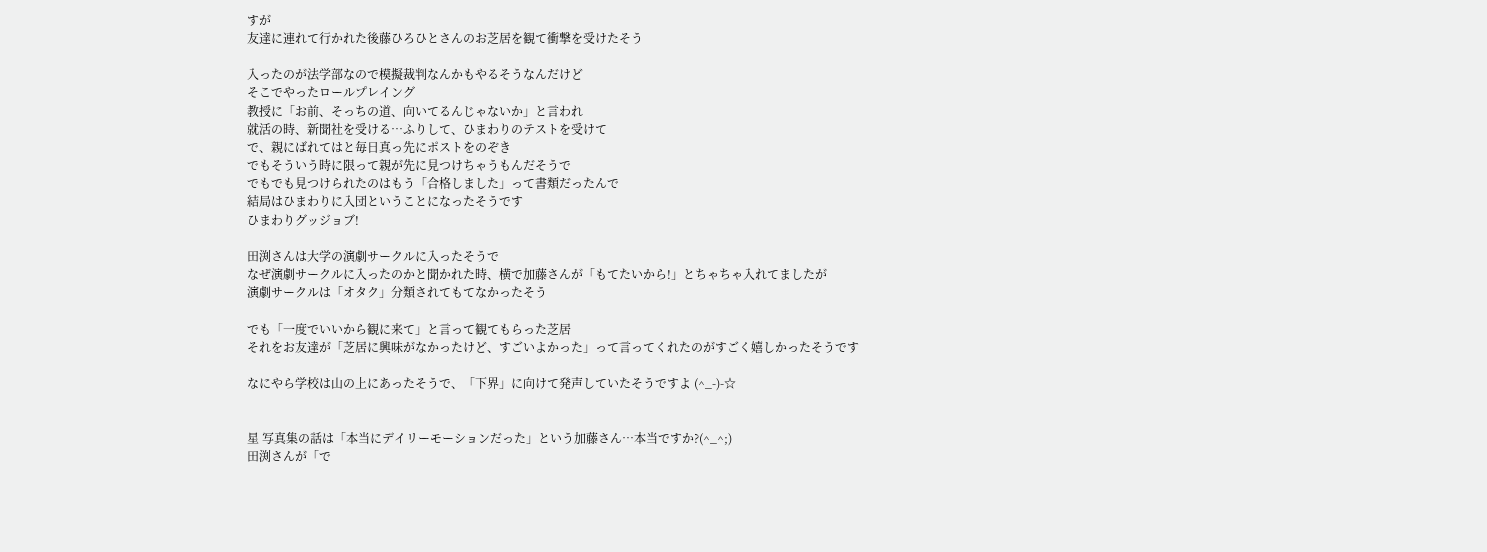すが
友達に連れて行かれた後藤ひろひとさんのお芝居を観て衝撃を受けたそう

入ったのが法学部なので模擬裁判なんかもやるそうなんだけど
そこでやったロールプレイング
教授に「お前、そっちの道、向いてるんじゃないか」と言われ
就活の時、新聞社を受ける…ふりして、ひまわりのテストを受けて
で、親にばれてはと毎日真っ先にポストをのぞき
でもそういう時に限って親が先に見つけちゃうもんだそうで
でもでも見つけられたのはもう「合格しました」って書類だったんで
結局はひまわりに入団ということになったそうです
ひまわりグッジョブ!

田渕さんは大学の演劇サークルに入ったそうで
なぜ演劇サークルに入ったのかと聞かれた時、横で加藤さんが「もてたいから!」とちゃちゃ入れてましたが
演劇サークルは「オタク」分類されてもてなかったそう

でも「一度でいいから観に来て」と言って観てもらった芝居
それをお友達が「芝居に興味がなかったけど、すごいよかった」って言ってくれたのがすごく嬉しかったそうです

なにやら学校は山の上にあったそうで、「下界」に向けて発声していたそうですよ (^_-)-☆


星 写真集の話は「本当にデイリーモーションだった」という加藤さん…本当ですか?(^_^;)
田渕さんが「で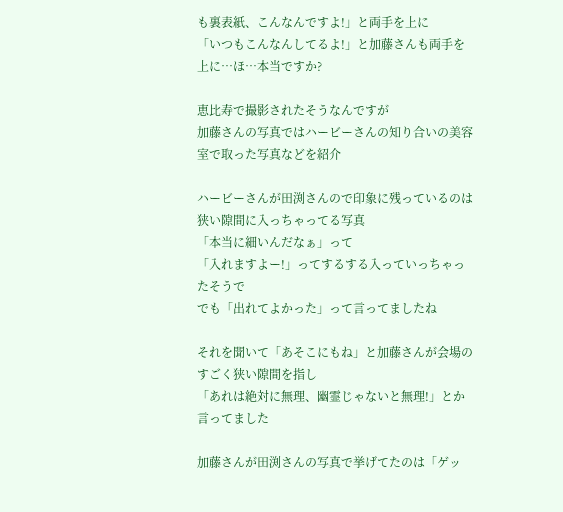も裏表紙、こんなんですよ!」と両手を上に
「いつもこんなんしてるよ!」と加藤さんも両手を上に…ほ…本当ですか?

恵比寿で撮影されたそうなんですが
加藤さんの写真ではハービーさんの知り合いの美容室で取った写真などを紹介

ハービーさんが田渕さんので印象に残っているのは狭い隙間に入っちゃってる写真
「本当に細いんだなぁ」って
「入れますよー!」ってするする入っていっちゃったそうで
でも「出れてよかった」って言ってましたね

それを聞いて「あそこにもね」と加藤さんが会場のすごく狭い隙間を指し
「あれは絶対に無理、幽霊じゃないと無理!」とか言ってました

加藤さんが田渕さんの写真で挙げてたのは「ゲッ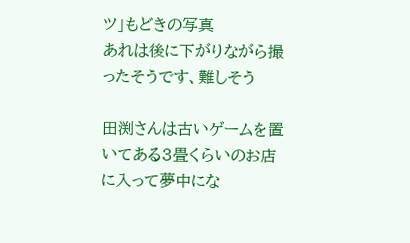ツ」もどきの写真
あれは後に下がりながら撮ったそうです、難しそう

田渕さんは古いゲームを置いてある3畳くらいのお店に入って夢中にな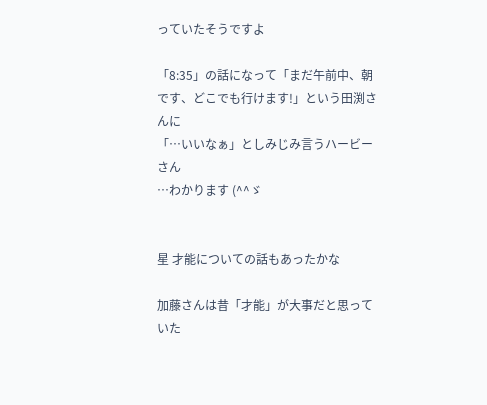っていたそうですよ

「8:35」の話になって「まだ午前中、朝です、どこでも行けます!」という田渕さんに
「…いいなぁ」としみじみ言うハービーさん
…わかります (^^ゞ


星 才能についての話もあったかな

加藤さんは昔「才能」が大事だと思っていた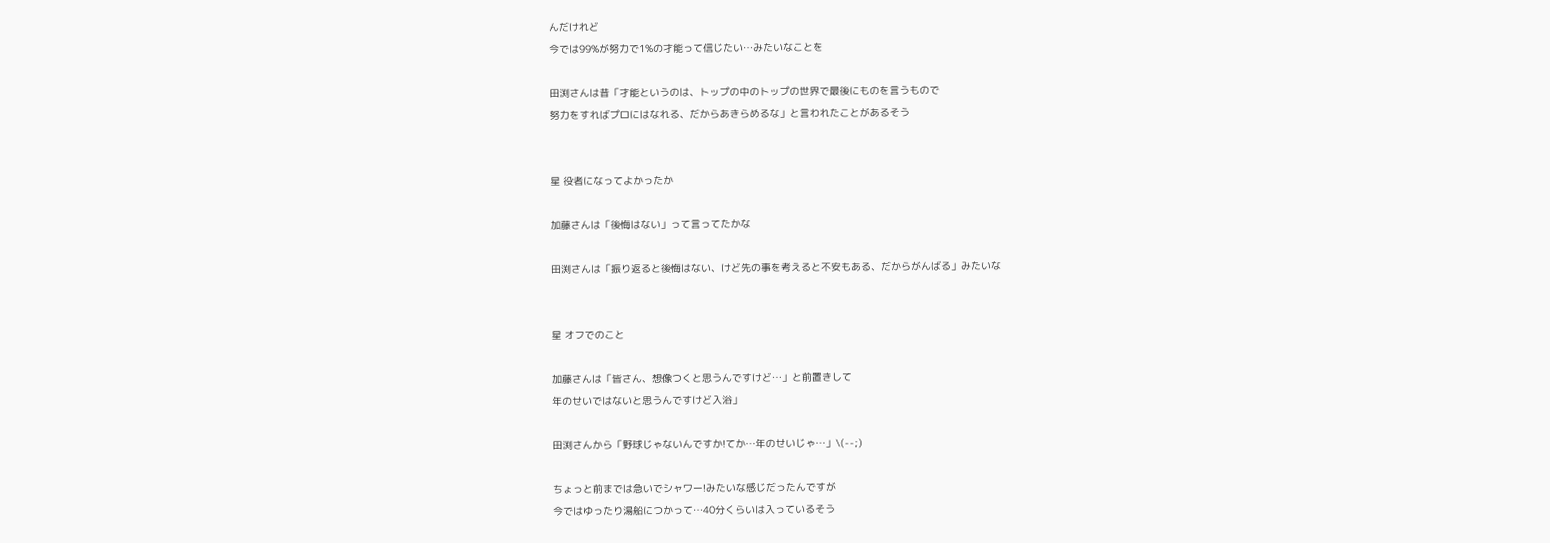んだけれど
今では99%が努力で1%の才能って信じたい…みたいなことを

田渕さんは昔「才能というのは、トップの中のトップの世界で最後にものを言うもので
努力をすればプロにはなれる、だからあきらめるな」と言われたことがあるそう


星 役者になってよかったか

加藤さんは「後悔はない」って言ってたかな

田渕さんは「振り返ると後悔はない、けど先の事を考えると不安もある、だからがんばる」みたいな


星 オフでのこと

加藤さんは「皆さん、想像つくと思うんですけど…」と前置きして
年のせいではないと思うんですけど入浴」

田渕さんから「野球じゃないんですか!てか…年のせいじゃ…」\(--;)

ちょっと前までは急いでシャワー!みたいな感じだったんですが
今ではゆったり湯船につかって…40分くらいは入っているそう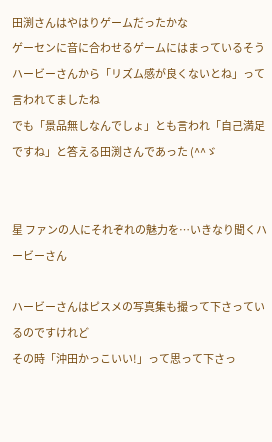田渕さんはやはりゲームだったかな
ゲーセンに音に合わせるゲームにはまっているそう
ハービーさんから「リズム感が良くないとね」って言われてましたね
でも「景品無しなんでしょ」とも言われ「自己満足ですね」と答える田渕さんであった (^^ゞ


星 ファンの人にそれぞれの魅力を…いきなり聞くハービーさん

ハービーさんはピスメの写真集も撮って下さっているのですけれど
その時「沖田かっこいい!」って思って下さっ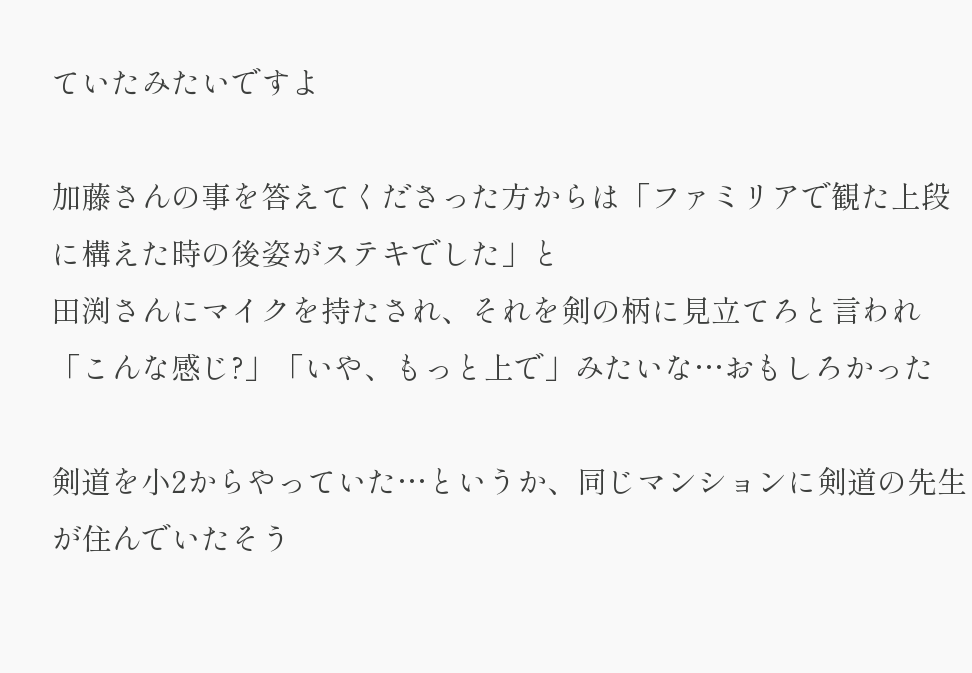ていたみたいですよ

加藤さんの事を答えてくださった方からは「ファミリアで観た上段に構えた時の後姿がステキでした」と
田渕さんにマイクを持たされ、それを剣の柄に見立てろと言われ
「こんな感じ?」「いや、もっと上で」みたいな…おもしろかった

剣道を小2からやっていた…というか、同じマンションに剣道の先生が住んでいたそう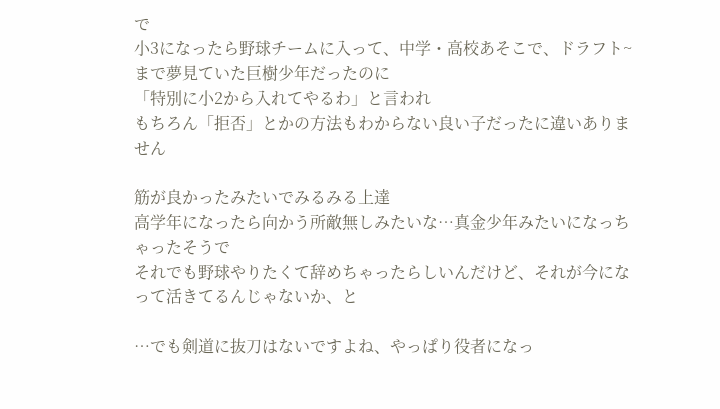で
小3になったら野球チームに入って、中学・高校あそこで、ドラフト~まで夢見ていた巨樹少年だったのに
「特別に小2から入れてやるわ」と言われ
もちろん「拒否」とかの方法もわからない良い子だったに違いありません

筋が良かったみたいでみるみる上達
高学年になったら向かう所敵無しみたいな…真金少年みたいになっちゃったそうで
それでも野球やりたくて辞めちゃったらしいんだけど、それが今になって活きてるんじゃないか、と

…でも剣道に抜刀はないですよね、やっぱり役者になっ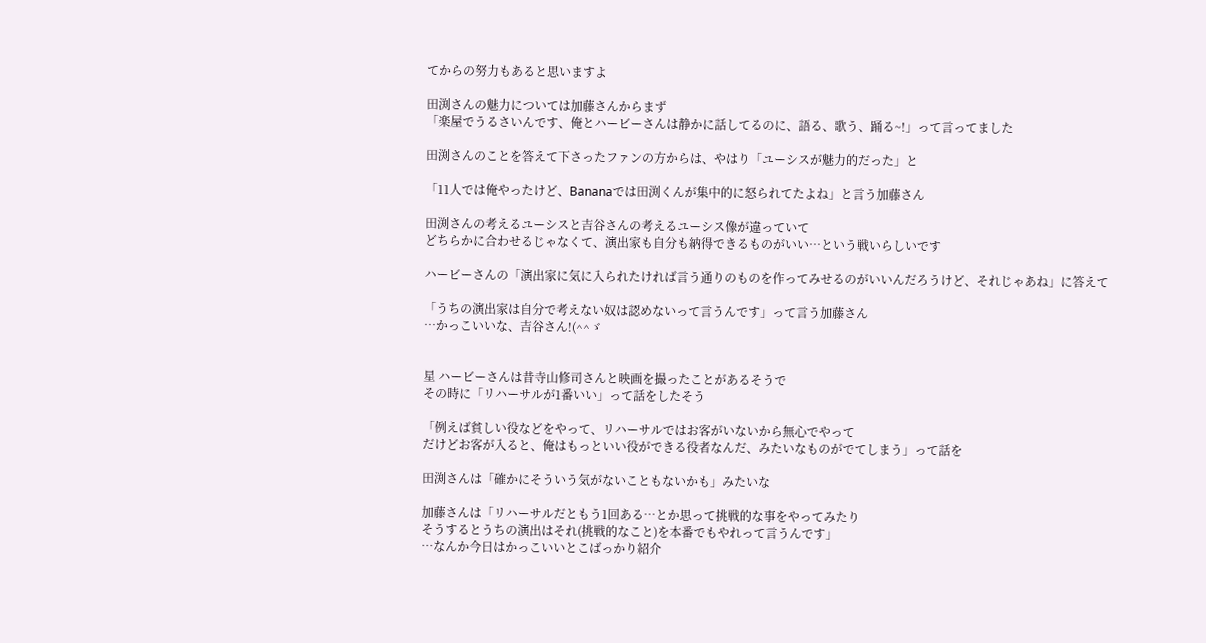てからの努力もあると思いますよ

田渕さんの魅力については加藤さんからまず
「楽屋でうるさいんです、俺とハービーさんは静かに話してるのに、語る、歌う、踊る~!」って言ってました

田渕さんのことを答えて下さったファンの方からは、やはり「ユーシスが魅力的だった」と

「11人では俺やったけど、Bananaでは田渕くんが集中的に怒られてたよね」と言う加藤さん

田渕さんの考えるユーシスと吉谷さんの考えるユーシス像が違っていて
どちらかに合わせるじゃなくて、演出家も自分も納得できるものがいい…という戦いらしいです

ハービーさんの「演出家に気に入られたければ言う通りのものを作ってみせるのがいいんだろうけど、それじゃあね」に答えて

「うちの演出家は自分で考えない奴は認めないって言うんです」って言う加藤さん
…かっこいいな、吉谷さん!(^^ゞ


星 ハービーさんは昔寺山修司さんと映画を撮ったことがあるそうで
その時に「リハーサルが1番いい」って話をしたそう

「例えば貧しい役などをやって、リハーサルではお客がいないから無心でやって
だけどお客が入ると、俺はもっといい役ができる役者なんだ、みたいなものがでてしまう」って話を

田渕さんは「確かにそういう気がないこともないかも」みたいな

加藤さんは「リハーサルだともう1回ある…とか思って挑戦的な事をやってみたり
そうするとうちの演出はそれ(挑戦的なこと)を本番でもやれって言うんです」
…なんか今日はかっこいいとこばっかり紹介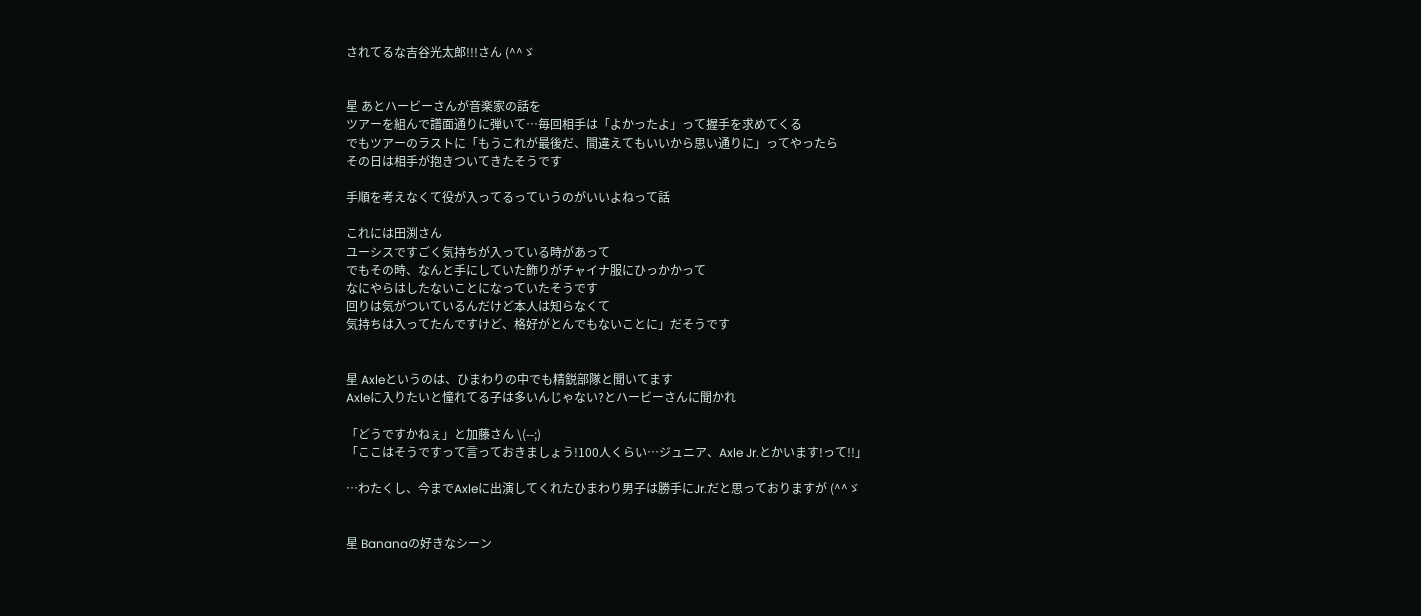されてるな吉谷光太郎!!!さん (^^ゞ


星 あとハービーさんが音楽家の話を
ツアーを組んで譜面通りに弾いて…毎回相手は「よかったよ」って握手を求めてくる
でもツアーのラストに「もうこれが最後だ、間違えてもいいから思い通りに」ってやったら
その日は相手が抱きついてきたそうです

手順を考えなくて役が入ってるっていうのがいいよねって話

これには田渕さん
ユーシスですごく気持ちが入っている時があって
でもその時、なんと手にしていた飾りがチャイナ服にひっかかって
なにやらはしたないことになっていたそうです
回りは気がついているんだけど本人は知らなくて
気持ちは入ってたんですけど、格好がとんでもないことに」だそうです


星 Axleというのは、ひまわりの中でも精鋭部隊と聞いてます
Axleに入りたいと憧れてる子は多いんじゃない?とハービーさんに聞かれ

「どうですかねぇ」と加藤さん \(--;)
「ここはそうですって言っておきましょう!100人くらい…ジュニア、Axle Jr.とかいます!って!!」

…わたくし、今までAxleに出演してくれたひまわり男子は勝手にJr.だと思っておりますが (^^ゞ


星 Bananaの好きなシーン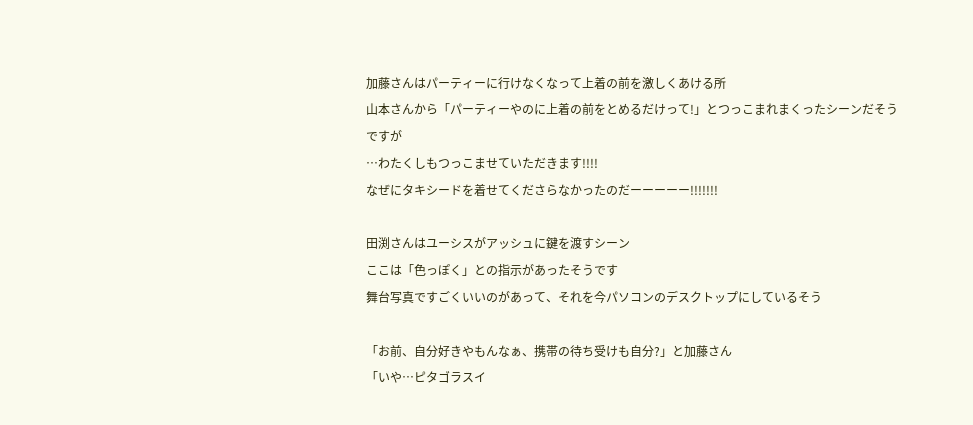加藤さんはパーティーに行けなくなって上着の前を激しくあける所
山本さんから「パーティーやのに上着の前をとめるだけって!」とつっこまれまくったシーンだそうですが
…わたくしもつっこませていただきます!!!!
なぜにタキシードを着せてくださらなかったのだーーーーー!!!!!!!

田渕さんはユーシスがアッシュに鍵を渡すシーン
ここは「色っぽく」との指示があったそうです
舞台写真ですごくいいのがあって、それを今パソコンのデスクトップにしているそう

「お前、自分好きやもんなぁ、携帯の待ち受けも自分?」と加藤さん
「いや…ピタゴラスイ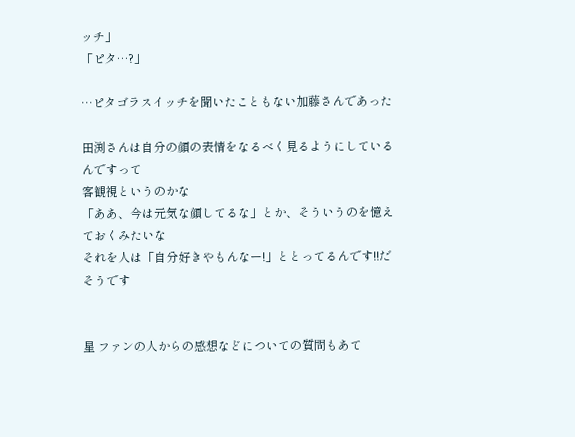ッチ」
「ピタ…?」

…ピタゴラスイッチを聞いたこともない加藤さんであった

田渕さんは自分の顔の表情をなるべく見るようにしているんですって
客観視というのかな
「ああ、今は元気な顔してるな」とか、そういうのを憶えておくみたいな
それを人は「自分好きやもんなー!」ととってるんです!!だそうです


星 ファンの人からの感想などについての質問もあて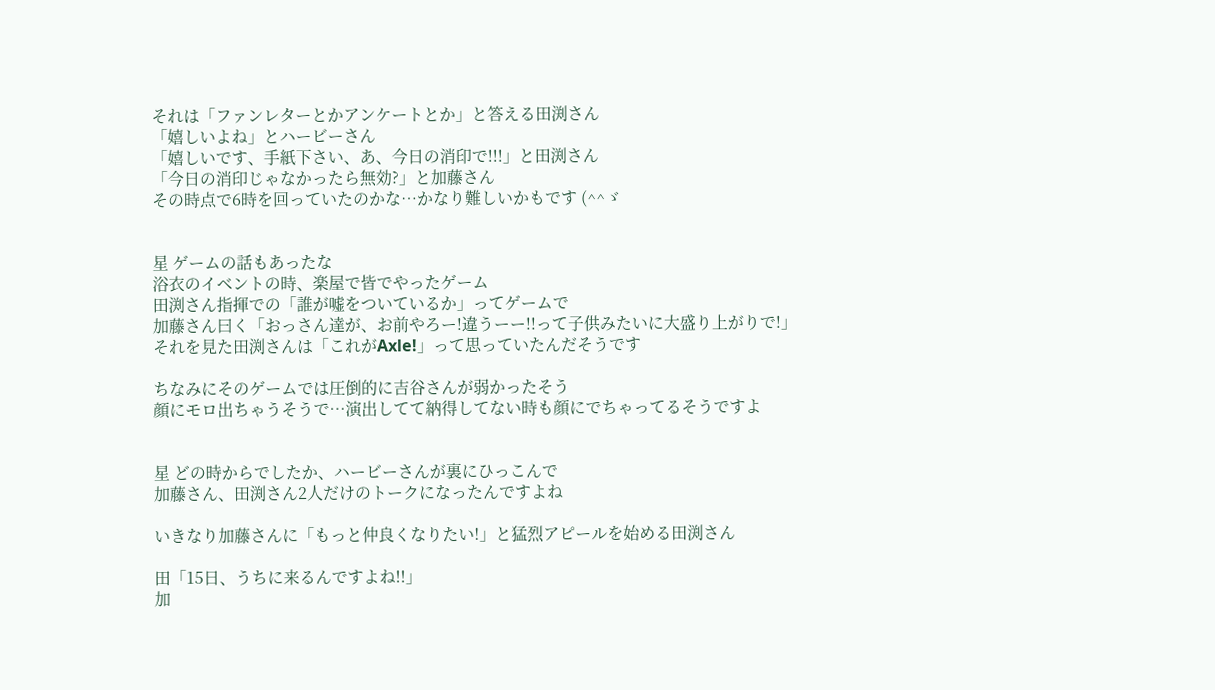それは「ファンレターとかアンケートとか」と答える田渕さん
「嬉しいよね」とハービーさん
「嬉しいです、手紙下さい、あ、今日の消印で!!!」と田渕さん
「今日の消印じゃなかったら無効?」と加藤さん
その時点で6時を回っていたのかな…かなり難しいかもです (^^ゞ


星 ゲームの話もあったな
浴衣のイベントの時、楽屋で皆でやったゲーム
田渕さん指揮での「誰が嘘をついているか」ってゲームで
加藤さん曰く「おっさん達が、お前やろー!違うーー!!って子供みたいに大盛り上がりで!」
それを見た田渕さんは「これがAxle!」って思っていたんだそうです

ちなみにそのゲームでは圧倒的に吉谷さんが弱かったそう
顔にモロ出ちゃうそうで…演出してて納得してない時も顔にでちゃってるそうですよ


星 どの時からでしたか、ハービーさんが裏にひっこんで
加藤さん、田渕さん2人だけのトークになったんですよね

いきなり加藤さんに「もっと仲良くなりたい!」と猛烈アピールを始める田渕さん

田「15日、うちに来るんですよね!!」
加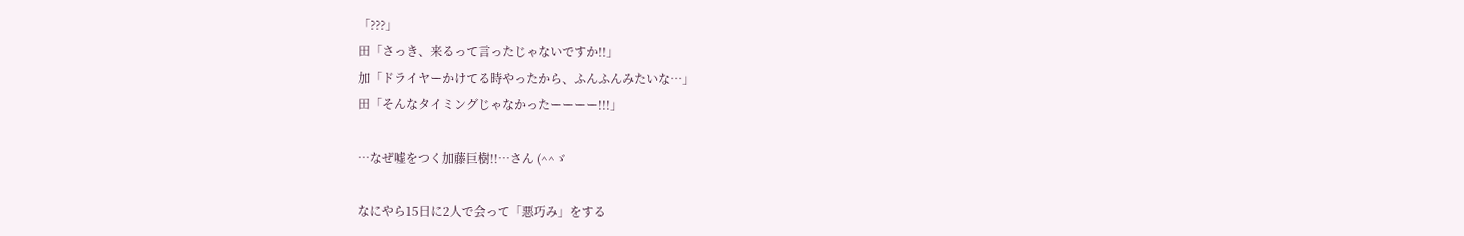「???」
田「さっき、来るって言ったじゃないですか!!」
加「ドライヤーかけてる時やったから、ふんふんみたいな…」
田「そんなタイミングじゃなかったーーーー!!!」

…なぜ嘘をつく加藤巨樹!!…さん (^^ゞ

なにやら15日に2人で会って「悪巧み」をする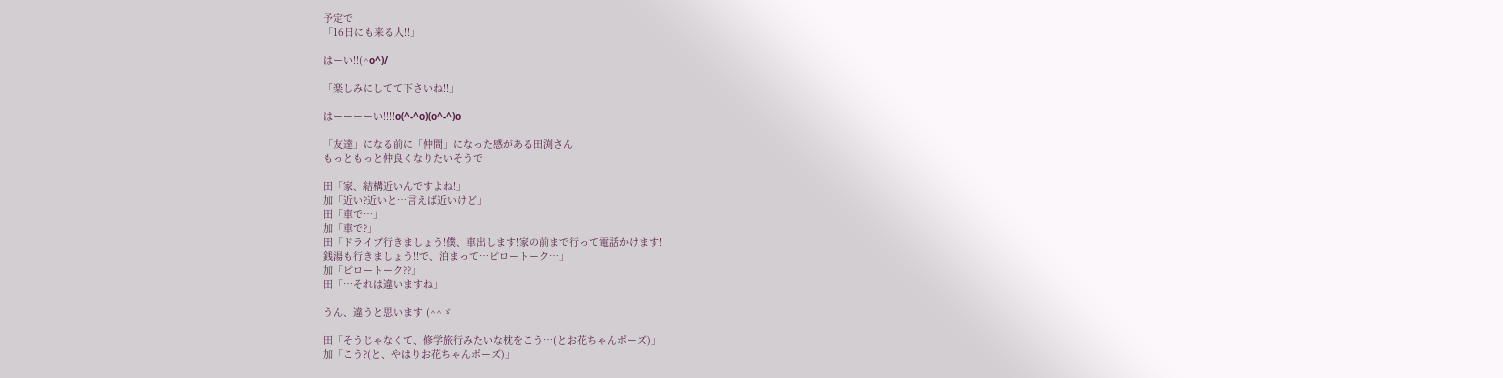予定で
「16日にも来る人!!」

はーい!!(^o^)/

「楽しみにしてて下さいね!!」

はーーーーい!!!!o(^-^o)(o^-^)o

「友達」になる前に「仲間」になった感がある田渕さん
もっともっと仲良くなりたいそうで

田「家、結構近いんですよね!」
加「近い?近いと…言えば近いけど」
田「車で…」
加「車で?」
田「ドライブ行きましょう!僕、車出します!家の前まで行って電話かけます!
銭湯も行きましょう!!で、泊まって…ピロートーク…」
加「ピロートーク??」
田「…それは違いますね」

うん、違うと思います (^^ゞ

田「そうじゃなくて、修学旅行みたいな枕をこう…(とお花ちゃんポーズ)」
加「こう?(と、やはりお花ちゃんポーズ)」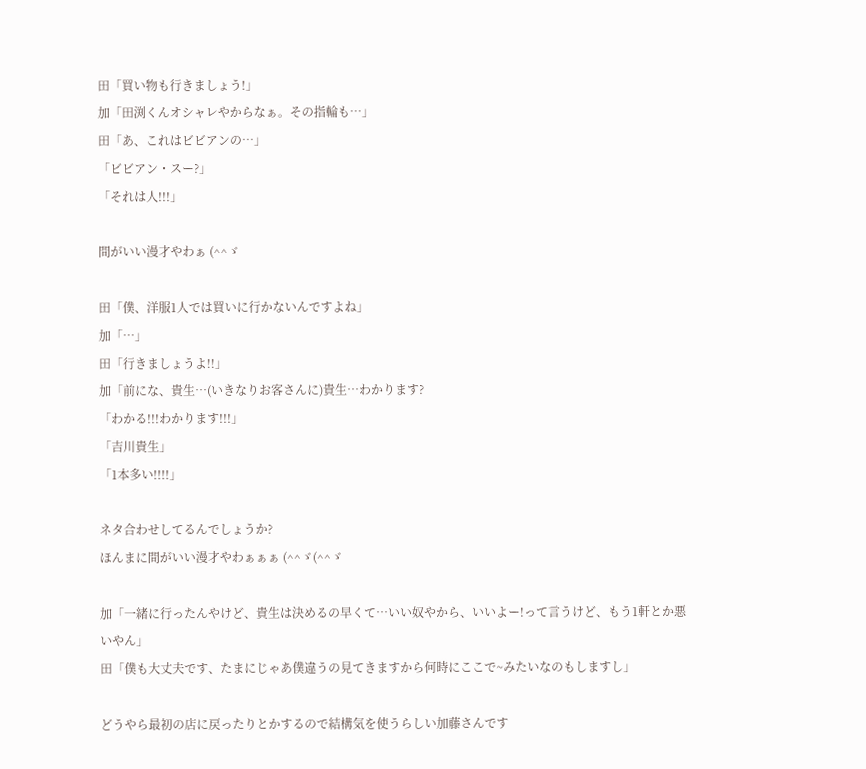田「買い物も行きましょう!」
加「田渕くんオシャレやからなぁ。その指輪も…」
田「あ、これはビビアンの…」
「ビビアン・スー?」
「それは人!!!」

間がいい漫才やわぁ (^^ゞ

田「僕、洋服1人では買いに行かないんですよね」
加「…」
田「行きましょうよ!!」
加「前にな、貴生…(いきなりお客さんに)貴生…わかります?
「わかる!!!わかります!!!」
「吉川貴生」
「1本多い!!!!」

ネタ合わせしてるんでしょうか?
ほんまに間がいい漫才やわぁぁぁ (^^ゞ(^^ゞ

加「一緒に行ったんやけど、貴生は決めるの早くて…いい奴やから、いいよー!って言うけど、もう1軒とか悪いやん」
田「僕も大丈夫です、たまにじゃあ僕違うの見てきますから何時にここで~みたいなのもしますし」

どうやら最初の店に戻ったりとかするので結構気を使うらしい加藤さんです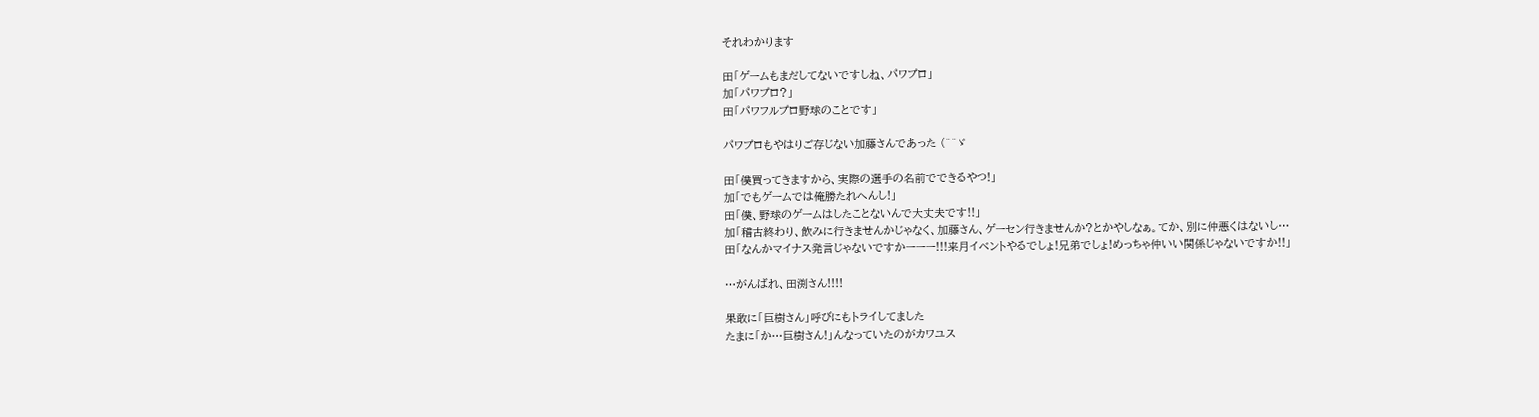それわかります

田「ゲームもまだしてないですしね、パワプロ」
加「パワプロ?」
田「パワフルプロ野球のことです」

パワプロもやはりご存じない加藤さんであった (^^ゞ

田「僕買ってきますから、実際の選手の名前でできるやつ!」
加「でもゲームでは俺勝たれへんし!」
田「僕、野球のゲームはしたことないんで大丈夫です!!」
加「稽古終わり、飲みに行きませんかじゃなく、加藤さん、ゲーセン行きませんか?とかやしなぁ。てか、別に仲悪くはないし…
田「なんかマイナス発言じゃないですかーーー!!!来月イベントやるでしょ!兄弟でしょ!めっちゃ仲いい関係じゃないですか!!」

…がんばれ、田渕さん!!!!

果敢に「巨樹さん」呼びにもトライしてました
たまに「か…巨樹さん!」んなっていたのがカワユス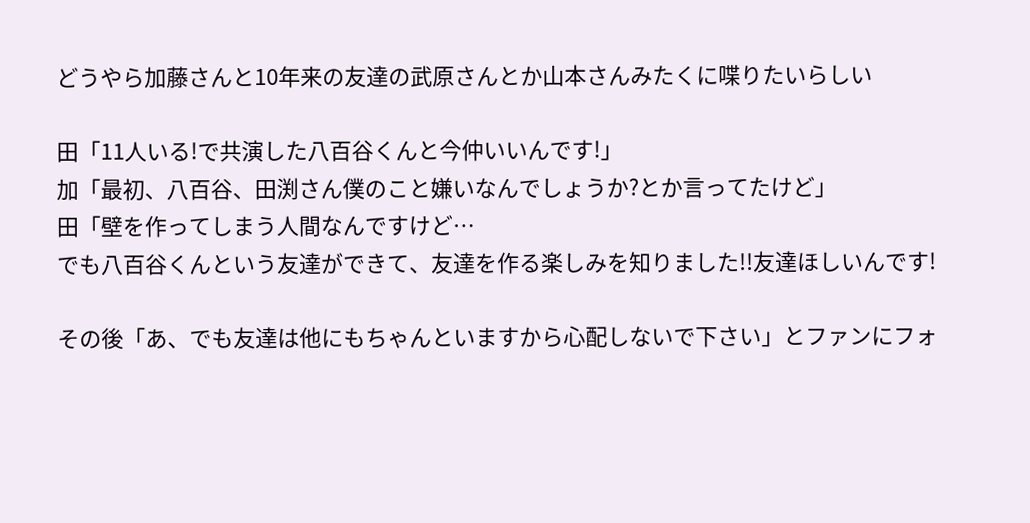どうやら加藤さんと10年来の友達の武原さんとか山本さんみたくに喋りたいらしい

田「11人いる!で共演した八百谷くんと今仲いいんです!」
加「最初、八百谷、田渕さん僕のこと嫌いなんでしょうか?とか言ってたけど」
田「壁を作ってしまう人間なんですけど…
でも八百谷くんという友達ができて、友達を作る楽しみを知りました!!友達ほしいんです!

その後「あ、でも友達は他にもちゃんといますから心配しないで下さい」とファンにフォ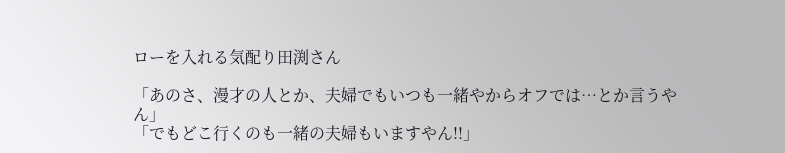ローを入れる気配り田渕さん

「あのさ、漫才の人とか、夫婦でもいつも一緒やからオフでは…とか言うやん」
「でもどこ行くのも一緒の夫婦もいますやん!!」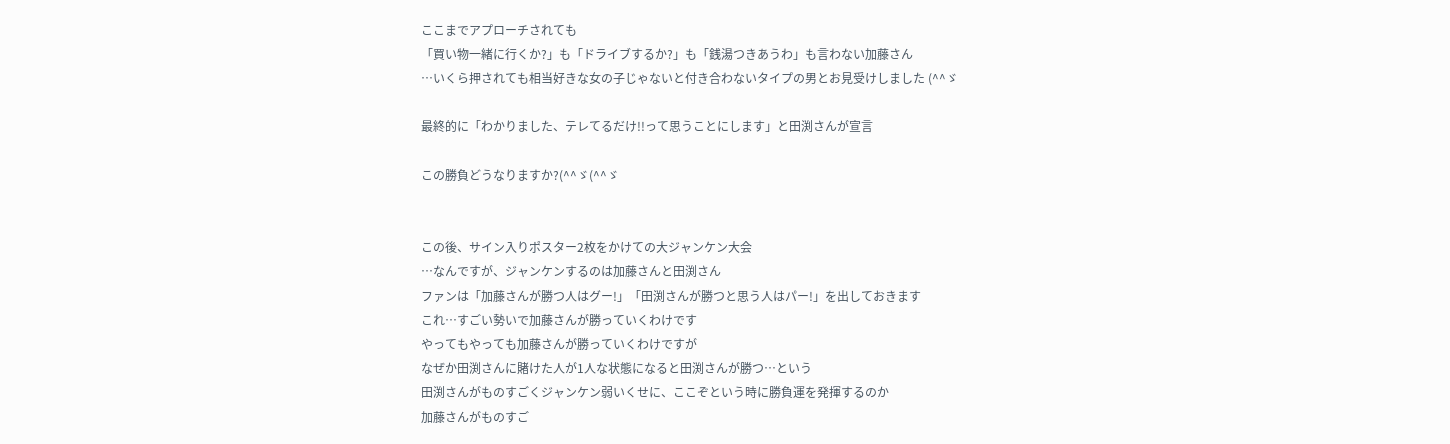ここまでアプローチされても
「買い物一緒に行くか?」も「ドライブするか?」も「銭湯つきあうわ」も言わない加藤さん
…いくら押されても相当好きな女の子じゃないと付き合わないタイプの男とお見受けしました (^^ゞ

最終的に「わかりました、テレてるだけ!!って思うことにします」と田渕さんが宣言

この勝負どうなりますか?(^^ゞ(^^ゞ


この後、サイン入りポスター2枚をかけての大ジャンケン大会
…なんですが、ジャンケンするのは加藤さんと田渕さん
ファンは「加藤さんが勝つ人はグー!」「田渕さんが勝つと思う人はパー!」を出しておきます
これ…すごい勢いで加藤さんが勝っていくわけです
やってもやっても加藤さんが勝っていくわけですが
なぜか田渕さんに賭けた人が1人な状態になると田渕さんが勝つ…という
田渕さんがものすごくジャンケン弱いくせに、ここぞという時に勝負運を発揮するのか
加藤さんがものすご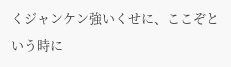くジャンケン強いくせに、ここぞという時に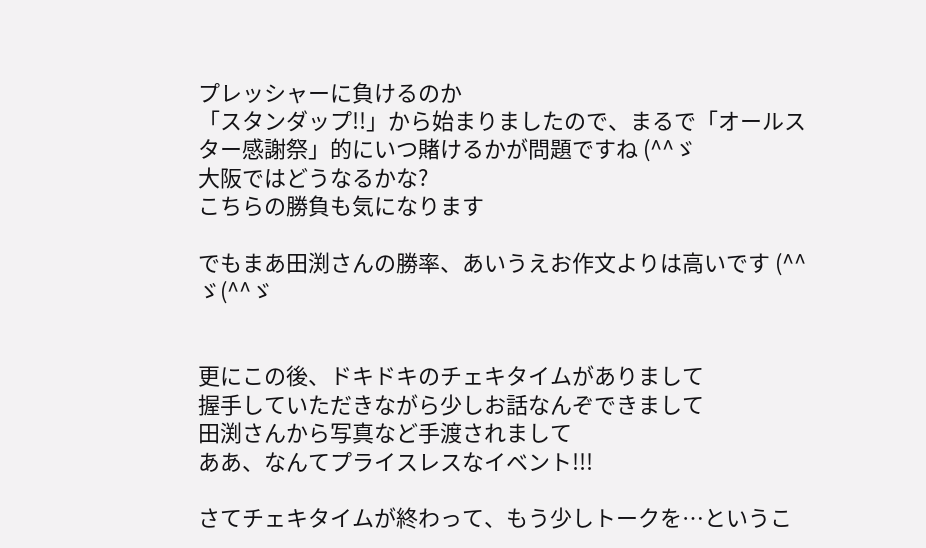プレッシャーに負けるのか
「スタンダップ!!」から始まりましたので、まるで「オールスター感謝祭」的にいつ賭けるかが問題ですね (^^ゞ
大阪ではどうなるかな?
こちらの勝負も気になります

でもまあ田渕さんの勝率、あいうえお作文よりは高いです (^^ゞ(^^ゞ


更にこの後、ドキドキのチェキタイムがありまして
握手していただきながら少しお話なんぞできまして
田渕さんから写真など手渡されまして
ああ、なんてプライスレスなイベント!!!

さてチェキタイムが終わって、もう少しトークを…というこ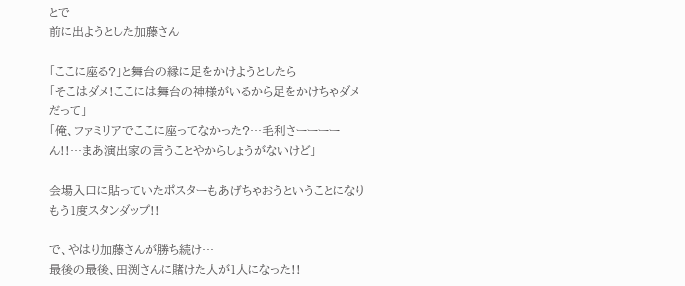とで
前に出ようとした加藤さん

「ここに座る?」と舞台の縁に足をかけようとしたら
「そこはダメ!ここには舞台の神様がいるから足をかけちゃダメだって」
「俺、ファミリアでここに座ってなかった?…毛利さーーーーん!!…まあ演出家の言うことやからしょうがないけど」

会場入口に貼っていたポスターもあげちゃおうということになり
もう1度スタンダップ!!

で、やはり加藤さんが勝ち続け…
最後の最後、田渕さんに賭けた人が1人になった!!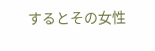するとその女性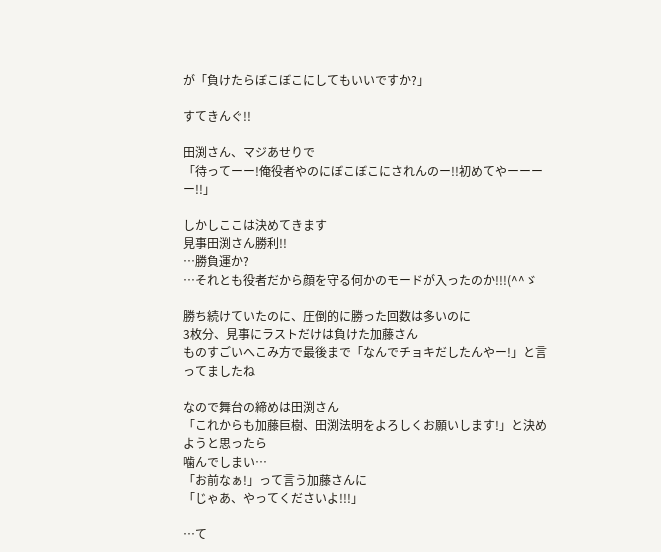が「負けたらぼこぼこにしてもいいですか?」

すてきんぐ!!

田渕さん、マジあせりで
「待ってーー!俺役者やのにぼこぼこにされんのー!!初めてやーーーー!!」

しかしここは決めてきます
見事田渕さん勝利!!
…勝負運か?
…それとも役者だから顔を守る何かのモードが入ったのか!!!(^^ゞ

勝ち続けていたのに、圧倒的に勝った回数は多いのに
3枚分、見事にラストだけは負けた加藤さん
ものすごいへこみ方で最後まで「なんでチョキだしたんやー!」と言ってましたね

なので舞台の締めは田渕さん
「これからも加藤巨樹、田渕法明をよろしくお願いします!」と決めようと思ったら
噛んでしまい…
「お前なぁ!」って言う加藤さんに
「じゃあ、やってくださいよ!!!」

…て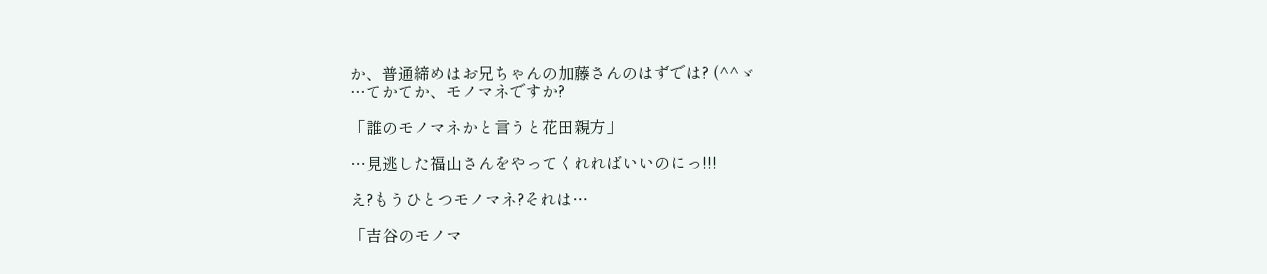か、普通締めはお兄ちゃんの加藤さんのはずでは? (^^ゞ
…てかてか、モノマネですか?

「誰のモノマネかと言うと花田親方」

…見逃した福山さんをやってくれればいいのにっ!!!

え?もうひとつモノマネ?それは…

「吉谷のモノマ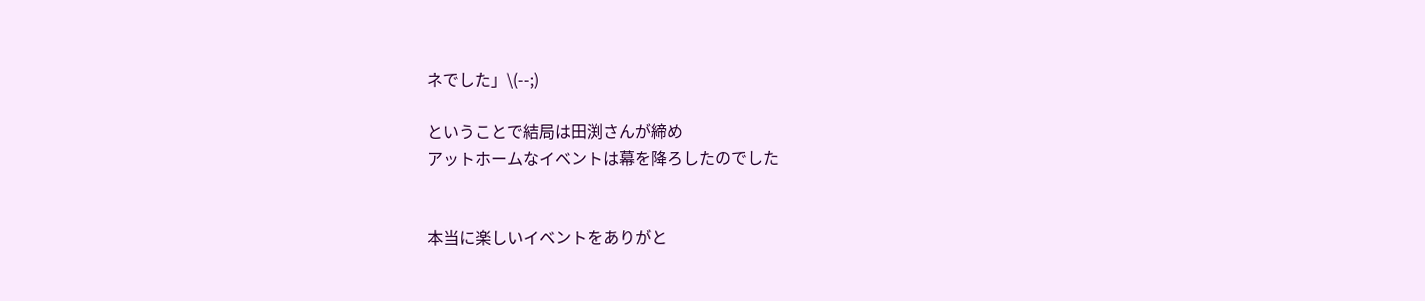ネでした」\(--;)

ということで結局は田渕さんが締め
アットホームなイベントは幕を降ろしたのでした


本当に楽しいイベントをありがと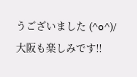うございました (^o^)/
大阪も楽しみです!!